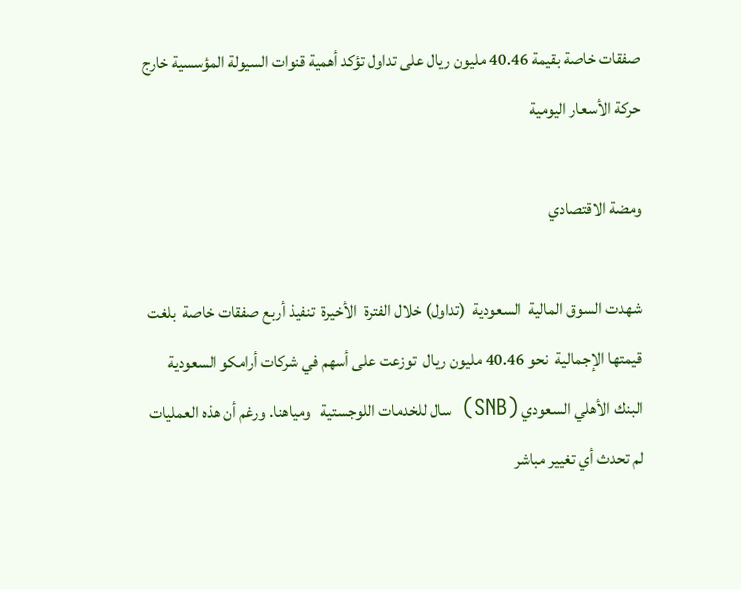صفقات خاصة بقيمة 40.46 مليون ريال على تداول تؤكد أهمية قنوات السيولة المؤسسية خارج حركة الأسعار اليومية

ومضة الاقتصادي

شهدت السوق المالية  السعودية  (تداول) خلال الفترة  الأخيرة  تنفيذ أربع صفقات خاصة  بلغت قيمتها الإجمالية  نحو 40.46 مليون ريال  توزعت على أسهم في شركات أرامكو السعودية  البنك الأهلي السعودي (SNB)  سال للخدمات اللوجستية   ومياهنا. ورغم أن هذه العمليات لم تحدث أي تغيير مباشر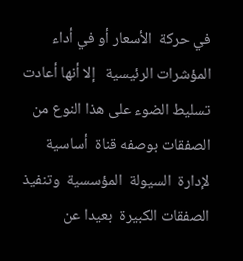في حركة  الأسعار أو في أداء المؤشرات الرئيسية   إلا أنها أعادت تسليط الضوء على هذا النوع من الصفقات بوصفه قناة  أساسية  لإدارة  السيولة  المؤسسية  وتنفيذ الصفقات الكبيرة  بعيدا عن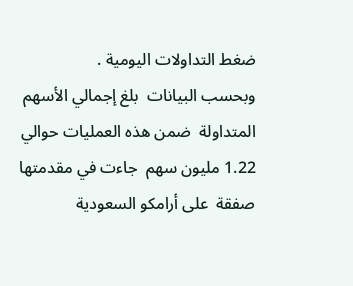ضغط التداولات اليومية .
وبحسب البيانات  بلغ إجمالي الأسهم المتداولة  ضمن هذه العمليات حوالي 1.22 مليون سهم  جاءت في مقدمتها صفقة  على أرامكو السعودية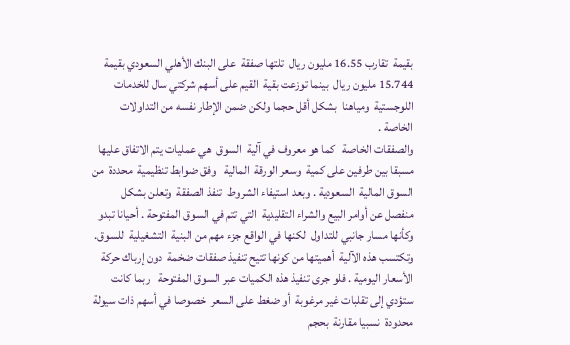بقيمة  تقارب 16.55 مليون ريال  تلتها صفقة  على البنك الأهلي السعودي بقيمة  15.744 مليون ريال  بينما توزعت بقية  القيم على أسهم شركتي سال للخدمات اللوجستية  ومياهنا  بشكل أقل حجما ولكن ضمن الإطار نفسه من التداولات الخاصة .
والصفقات الخاصة   كما هو معروف في آلية  السوق  هي عمليات يتم الاتفاق عليها مسبقا بين طرفين على كمية  وسعر الورقة  المالية   وفق ضوابط تنظيمية  محددة  من السوق المالية  السعودية . وبعد استيفاء الشروط  تنفذ الصفقة  وتعلن بشكل منفصل عن أوامر البيع والشراء التقليدية  التي تتم في السوق المفتوحة . أحيانا تبدو وكأنها مسار جانبي للتداول  لكنها في الواقع جزء مهم من البنية  التشغيلية  للسوق.
وتكتسب هذه الآلية  أهميتها من كونها تتيح تنفيذ صفقات ضخمة  دون إرباك حركة  الأسعار اليومية . فلو جرى تنفيذ هذه الكميات عبر السوق المفتوحة   ربما كانت ستؤدي إلى تقلبات غير مرغوبة  أو ضغط على السعر  خصوصا في أسهم ذات سيولة  محدودة  نسبيا مقارنة  بحجم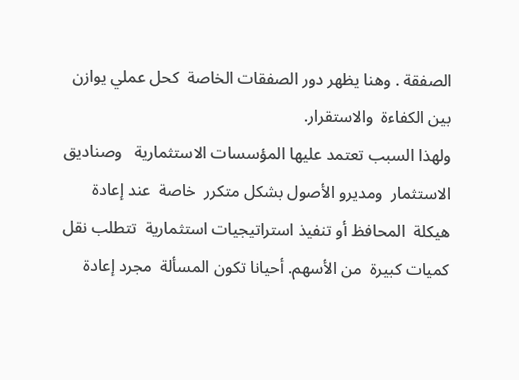الصفقة . وهنا يظهر دور الصفقات الخاصة  كحل عملي يوازن بين الكفاءة  والاستقرار.
ولهذا السبب تعتمد عليها المؤسسات الاستثمارية   وصناديق الاستثمار  ومديرو الأصول بشكل متكرر  خاصة  عند إعادة  هيكلة  المحافظ أو تنفيذ استراتيجيات استثمارية  تتطلب نقل كميات كبيرة  من الأسهم. أحيانا تكون المسألة  مجرد إعادة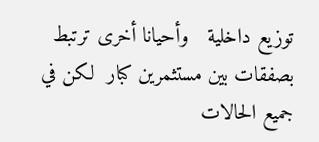توزيع داخلية   وأحيانا أخرى ترتبط بصفقات بين مستثمرين كبار  لكن في جميع الحالات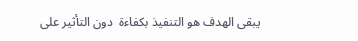يبقى الهدف هو التنفيذ بكفاءة  دون التأثير على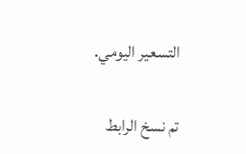التسعير اليومي.

تم نسخ الرابط